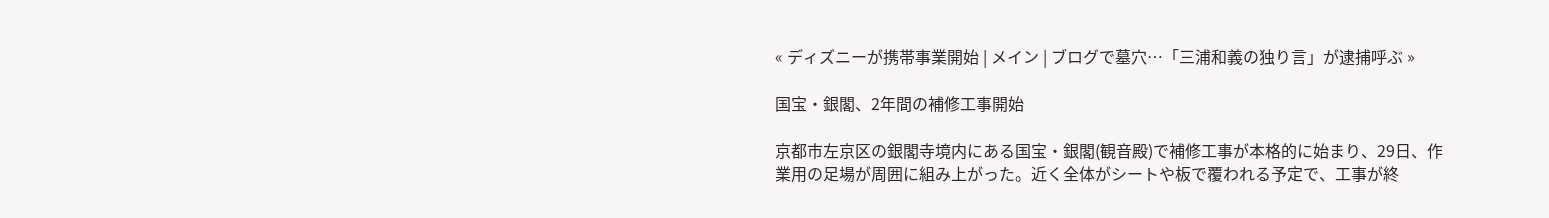« ディズニーが携帯事業開始 | メイン | ブログで墓穴…「三浦和義の独り言」が逮捕呼ぶ »

国宝・銀閣、2年間の補修工事開始

京都市左京区の銀閣寺境内にある国宝・銀閣(観音殿)で補修工事が本格的に始まり、29日、作業用の足場が周囲に組み上がった。近く全体がシートや板で覆われる予定で、工事が終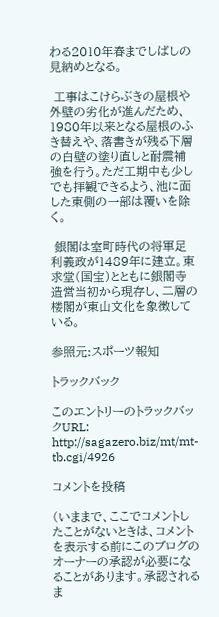わる2010年春までしばしの見納めとなる。

 工事はこけらぶきの屋根や外壁の劣化が進んだため、1980年以来となる屋根のふき替えや、落書きが残る下層の白壁の塗り直しと耐震補強を行う。ただ工期中も少しでも拝観できるよう、池に面した東側の一部は覆いを除く。

 銀閣は室町時代の将軍足利義政が1489年に建立。東求堂(国宝)とともに銀閣寺造営当初から現存し、二層の楼閣が東山文化を象徴している。

参照元:スポーツ報知

トラックバック

このエントリーのトラックバックURL:
http://sagazero.biz/mt/mt-tb.cgi/4926

コメントを投稿

(いままで、ここでコメントしたことがないときは、コメントを表示する前にこのブログのオーナーの承認が必要になることがあります。承認されるま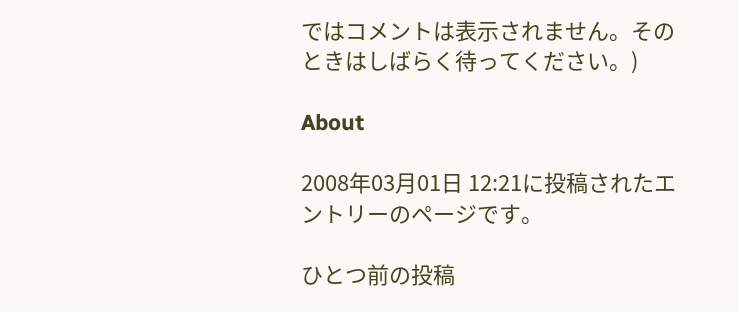ではコメントは表示されません。そのときはしばらく待ってください。)

About

2008年03月01日 12:21に投稿されたエントリーのページです。

ひとつ前の投稿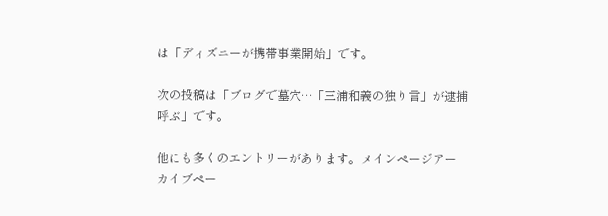は「ディズニーが携帯事業開始」です。

次の投稿は「ブログで墓穴…「三浦和義の独り言」が逮捕呼ぶ」です。

他にも多くのエントリーがあります。メインページアーカイブペー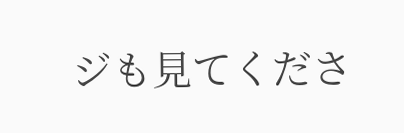ジも見てくださ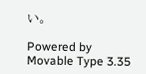い。

Powered by
Movable Type 3.35